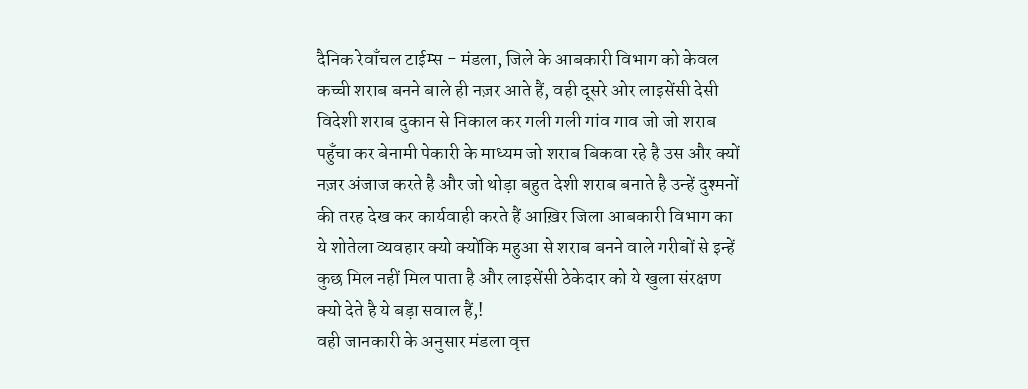दैनिक रेवाँचल टाईम्स - मंडला, जिले के आबकारी विभाग को केवल कच्ची शराब बनने बाले ही नज़र आते हैं, वही दूसरे ओर लाइसेंसी देसी विदेशी शराब दुकान से निकाल कर गली गली गांव गाव जो जो शराब पहुँचा कर बेनामी पेकारी के माध्यम जो शराब बिकवा रहे है उस और क्यों नज़र अंजाज करते है और जो थोड़ा बहुत देशी शराब बनाते है उन्हें दुश्मनों की तरह देख कर कार्यवाही करते हैं आख़िर जिला आबकारी विभाग का ये शोतेला व्यवहार क्यो क्योंकि महुआ से शराब बनने वाले गरीबों से इन्हें कुछ मिल नहीं मिल पाता है और लाइसेंसी ठेकेदार को ये खुला संरक्षण क्यो देते है ये बड़ा सवाल हैं,!
वही जानकारी के अनुसार मंडला वृत्त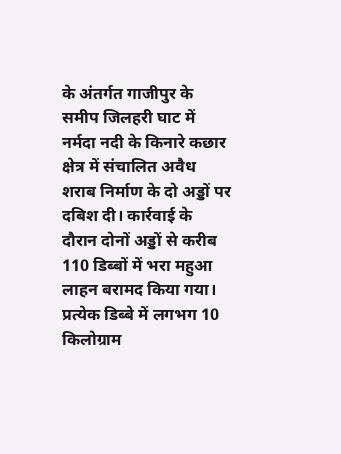के अंतर्गत गाजीपुर के समीप जिलहरी घाट में नर्मदा नदी के किनारे कछार क्षेत्र में संचालित अवैध शराब निर्माण के दो अड्डों पर दबिश दी। कार्रवाई के दौरान दोनों अड्डों से करीब 110 डिब्बों में भरा महुआ लाहन बरामद किया गया। प्रत्येक डिब्बे में लगभग 10 किलोग्राम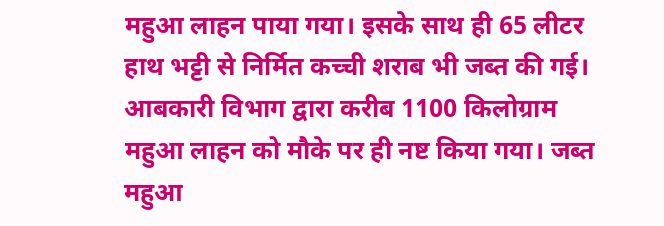महुआ लाहन पाया गया। इसके साथ ही 65 लीटर हाथ भट्टी से निर्मित कच्ची शराब भी जब्त की गई।
आबकारी विभाग द्वारा करीब 1100 किलोग्राम महुआ लाहन को मौके पर ही नष्ट किया गया। जब्त महुआ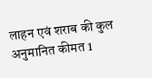लाहन एवं शराब की कुल अनुमानित कीमत 1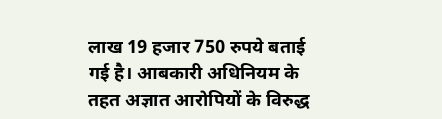लाख 19 हजार 750 रुपये बताई गई है। आबकारी अधिनियम के तहत अज्ञात आरोपियों के विरुद्ध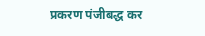प्रकरण पंजीबद्ध कर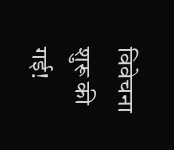विवेचना शुरू की गई!